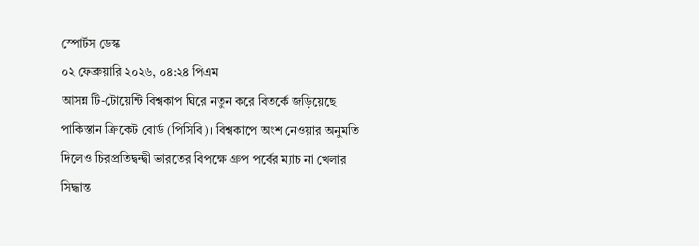স্পোর্টস ডেস্ক
০২ ফেব্রুয়ারি ২০২৬, ০৪:২৪ পিএম
আসন্ন টি-টোয়েন্টি বিশ্বকাপ ঘিরে নতুন করে বিতর্কে জড়িয়েছে পাকিস্তান ক্রিকেট বোর্ড (পিসিবি)। বিশ্বকাপে অংশ নেওয়ার অনুমতি দিলেও চিরপ্রতিদ্বন্দ্বী ভারতের বিপক্ষে গ্রুপ পর্বের ম্যাচ না খেলার সিদ্ধান্ত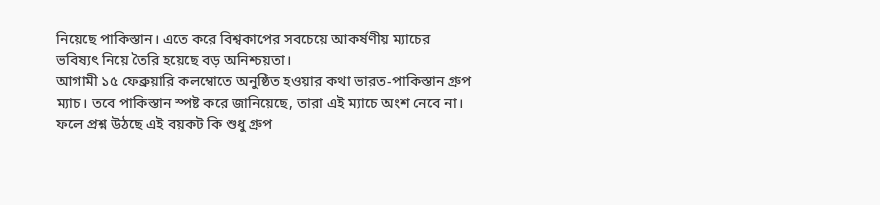নিয়েছে পাকিস্তান। এতে করে বিশ্বকাপের সবচেয়ে আকর্ষণীয় ম্যাচের ভবিষ্যৎ নিয়ে তৈরি হয়েছে বড় অনিশ্চয়তা।
আগামী ১৫ ফেব্রুয়ারি কলম্বোতে অনুষ্ঠিত হওয়ার কথা ভারত-পাকিস্তান গ্রুপ ম্যাচ। তবে পাকিস্তান স্পষ্ট করে জানিয়েছে, তারা এই ম্যাচে অংশ নেবে না। ফলে প্রশ্ন উঠছে এই বয়কট কি শুধু গ্রুপ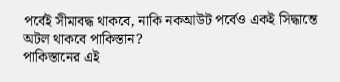পর্বেই সীমাবদ্ধ থাকবে, নাকি নকআউট পর্বেও একই সিদ্ধান্তে অটল থাকবে পাকিস্তান?
পাকিস্তানের এই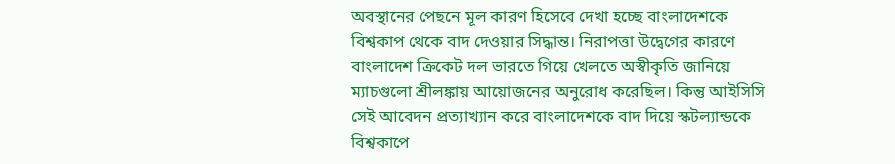অবস্থানের পেছনে মূল কারণ হিসেবে দেখা হচ্ছে বাংলাদেশকে বিশ্বকাপ থেকে বাদ দেওয়ার সিদ্ধান্ত। নিরাপত্তা উদ্বেগের কারণে বাংলাদেশ ক্রিকেট দল ভারতে গিয়ে খেলতে অস্বীকৃতি জানিয়ে ম্যাচগুলো শ্রীলঙ্কায় আয়োজনের অনুরোধ করেছিল। কিন্তু আইসিসি সেই আবেদন প্রত্যাখ্যান করে বাংলাদেশকে বাদ দিয়ে স্কটল্যান্ডকে বিশ্বকাপে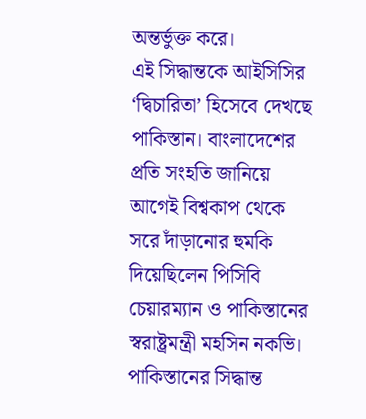অন্তর্ভুক্ত করে।
এই সিদ্ধান্তকে আইসিসির ‘দ্বিচারিতা’ হিসেবে দেখছে পাকিস্তান। বাংলাদেশের প্রতি সংহতি জানিয়ে আগেই বিশ্বকাপ থেকে সরে দাঁড়ানোর হুমকি দিয়েছিলেন পিসিবি চেয়ারম্যান ও পাকিস্তানের স্বরাষ্ট্রমন্ত্রী মহসিন নকভি।
পাকিস্তানের সিদ্ধান্ত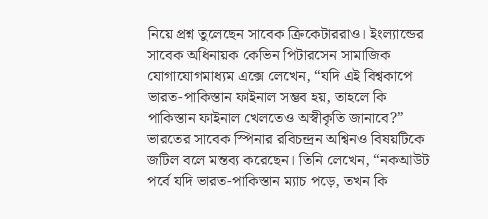নিয়ে প্রশ্ন তুলেছেন সাবেক ক্রিকেটাররাও। ইংল্যান্ডের সাবেক অধিনায়ক কেভিন পিটারসেন সামাজিক যোগাযোগমাধ্যম এক্সে লেখেন, “যদি এই বিশ্বকাপে ভারত-পাকিস্তান ফাইনাল সম্ভব হয়, তাহলে কি পাকিস্তান ফাইনাল খেলতেও অস্বীকৃতি জানাবে?”
ভারতের সাবেক স্পিনার রবিচন্দ্রন অশ্বিনও বিষয়টিকে জটিল বলে মন্তব্য করেছেন। তিনি লেখেন, “নকআউট পর্বে যদি ভারত-পাকিস্তান ম্যাচ পড়ে, তখন কি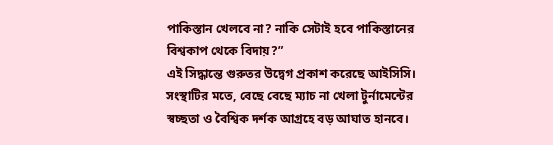পাকিস্তান খেলবে না? নাকি সেটাই হবে পাকিস্তানের বিশ্বকাপ থেকে বিদায়?”
এই সিদ্ধান্তে গুরুতর উদ্বেগ প্রকাশ করেছে আইসিসি। সংস্থাটির মতে, বেছে বেছে ম্যাচ না খেলা টুর্নামেন্টের স্বচ্ছতা ও বৈশ্বিক দর্শক আগ্রহে বড় আঘাত হানবে।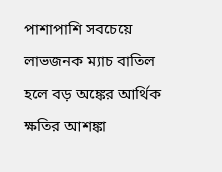পাশাপাশি সবচেয়ে লাভজনক ম্যাচ বাতিল হলে বড় অঙ্কের আর্থিক ক্ষতির আশঙ্কা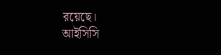রয়েছে।
আইসিসি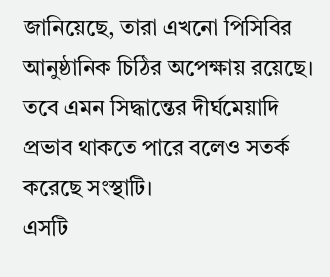জানিয়েছে, তারা এখনো পিসিবির আনুষ্ঠানিক চিঠির অপেক্ষায় রয়েছে। তবে এমন সিদ্ধান্তের দীর্ঘমেয়াদি প্রভাব থাকতে পারে বলেও সতর্ক করেছে সংস্থাটি।
এসটি